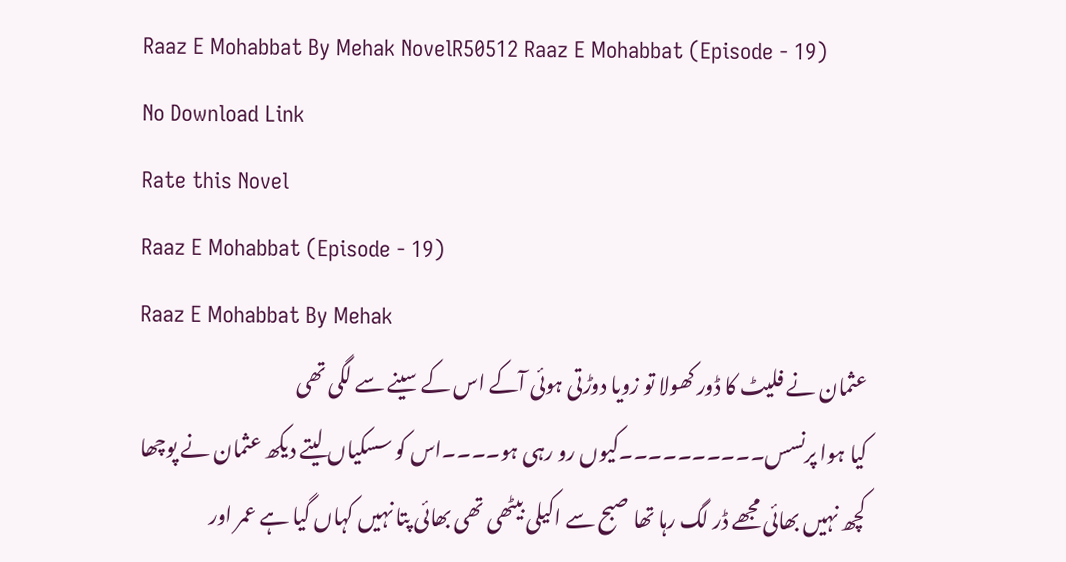Raaz E Mohabbat By Mehak NovelR50512 Raaz E Mohabbat (Episode - 19)
No Download Link
Rate this Novel
Raaz E Mohabbat (Episode - 19)
Raaz E Mohabbat By Mehak
عثمان نے فلیٹ کا ڈور کھولا تو زویا دوڑتی ہوئی آکے اس کے سینے سے لگی تھی
کیا ہوا پرنسس۔۔۔۔۔۔۔۔۔۔کیوں رو رہی ہو۔۔۔۔اس کو سسکیاں لیتے دیکھ عثمان نے پوچھا
کچھ نہیں بھائی مجھے ڈر لگ رہا تھا صبح سے اکیلی بیٹھی تھی بھائی پتا نہیں کہاں گیا ہے عمر اور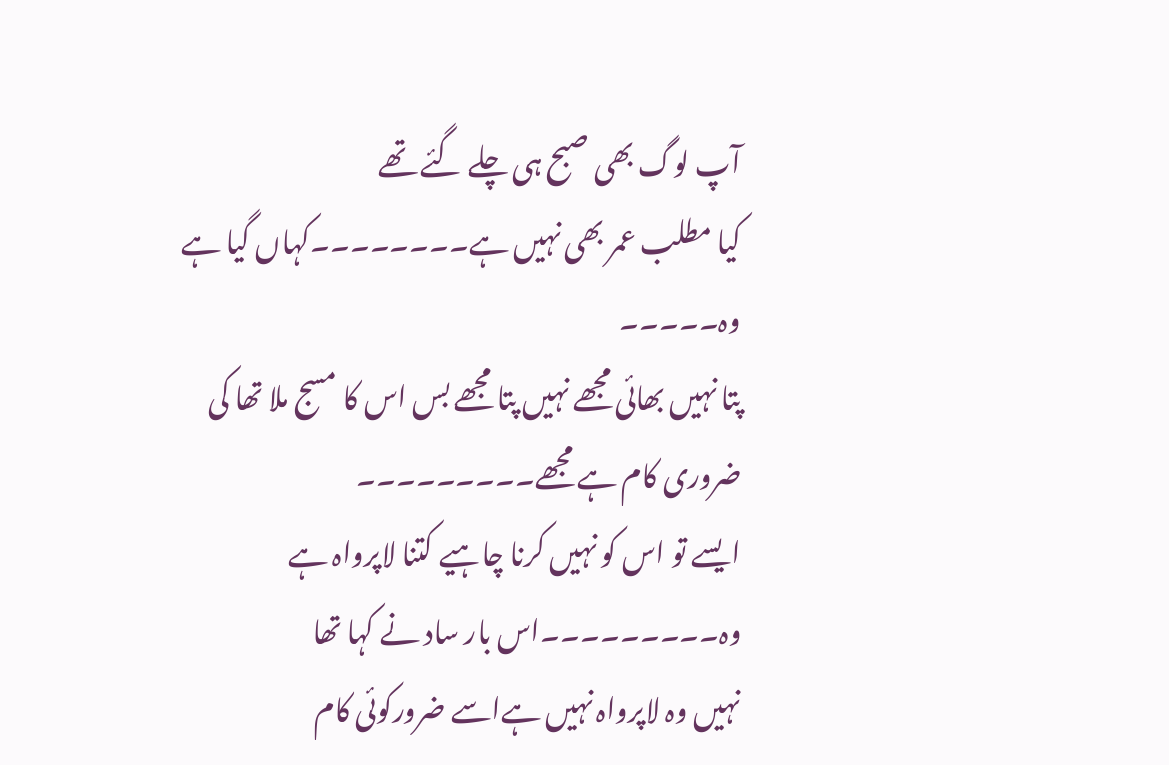آپ لوگ بھی صبح ہی چلے گئے تھے
کیا مطلب عمر بھی نہیں ہے۔۔۔۔۔۔۔۔کہاں گیا ہے وہ۔۔۔۔۔
پتا نہیں بھائی مجھے نہیں پتا مجھے بس اس کا مسج ملا تھا کی ضروری کام ہے مجھے۔۔۔۔۔۔۔۔۔
ایسے تو اس کو نہیں کرنا چاہیے کتنا لاپرواہ ہے وہ۔۔۔۔۔۔۔۔۔اس بار ساد نے کہا تھا
نہیں وہ لاپرواہ نہیں ہےاسے ضرورکوئی کام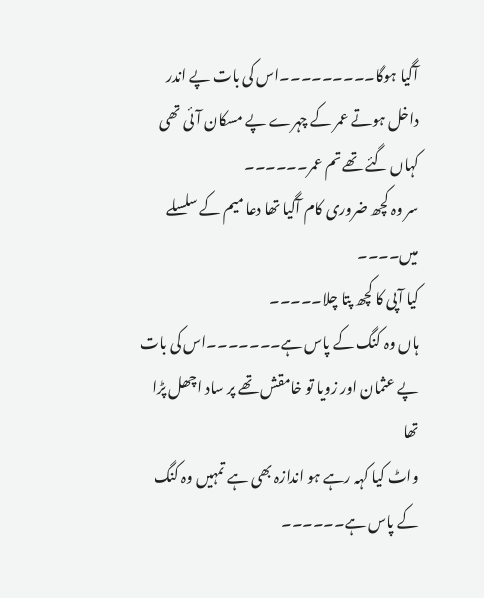آگیا ہوگا۔۔۔۔۔۔۔۔۔اس کی بات پے اندر داخل ہوتے عمر کے چہرے پے مسکان آئی تھی
کہاں گئے تھے تم عمر۔۔۔۔۔۔
سر وہ کچھ ضروری کام آگیا تھا دعا میم کے سلسلے میں۔۔۔۔
کیا آپی کا کچھ پتا چلا۔۔۔۔۔
ہاں وہ کنگ کے پاس ہے۔۔۔۔۔۔۔اس کی بات پے عثمان اور زویا تو خامقش تھے پر ساد اچھل پڑا تھا
واٹ کیا کہہ رہے ہو اندازہ بھی ہے تمہیں وہ کنگ کے پاس ہے۔۔۔۔۔۔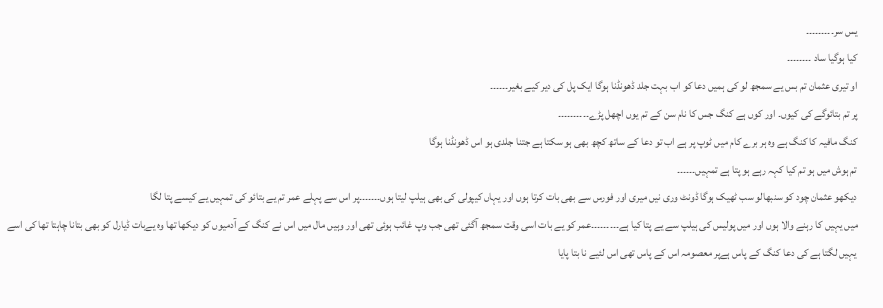یس سر۔۔۔۔۔۔۔۔۔
کیا ہوگیا ساد ۔۔۔۔۔۔۔۔
او تیری عثمان تم بس یے سمجھ لو کی ہمیں دعا کو اب بہت جلد ڈھونڈنا ہوگا ایک پل کی دیر کیے بغیر۔۔۔۔۔۔
پر تم بتائوگے کی کیوں۔ اور کوں ہے کنگ جس کا نام سن کے تم یوں اچھل پڑے۔۔۔۔۔۔۔۔۔۔
کنگ مافیہ کا کنگ ہے وہ ہر برے کام میں ٹوپ پر ہے اب تو دعا کے ساتھ کچھ بھی ہو سکتا ہے جتنا جلدی ہو اس ڈھونڈنا ہوگا
تم ہوش میں ہو تم کیا کہہ رہے ہو پتا ہے تمہیں۔۔۔۔۔۔
دیکھو عثمان چود کو سنبھالو سب ٹھیک ہوگا ڈونٹ وری نیں میری اور فورس سے بھی بات کرتا ہوں اور یہاں کیپولی کی بھی ہیلپ لیتا ہوں۔۔۔۔۔۔۔پر اس سے پہلے عمر تم یے بتائو کی تمہیں یے کیسے پتا لگا
میں یہیں کا رہنے والا ہوں اور میں پولیس کی ہیلپ سے یے پتا کیا ہے۔۔۔۔۔۔۔۔۔عمر کو یے بات اسی وقت سمجھ آگئی تھی جب وپ غائب ہوئی تھی اور وہیں مال میں اس نے کنگ کے آدمیوں کو دیکھا تھا وہ یےبات ڈیارل کو بھی بتانا چاہتا تھا کی اسے یہیں لگتا ہے کی دعا کنگ کے پاس ہےپر معصومہ اس کے پاس تھی اس لئیے نا بتا پایا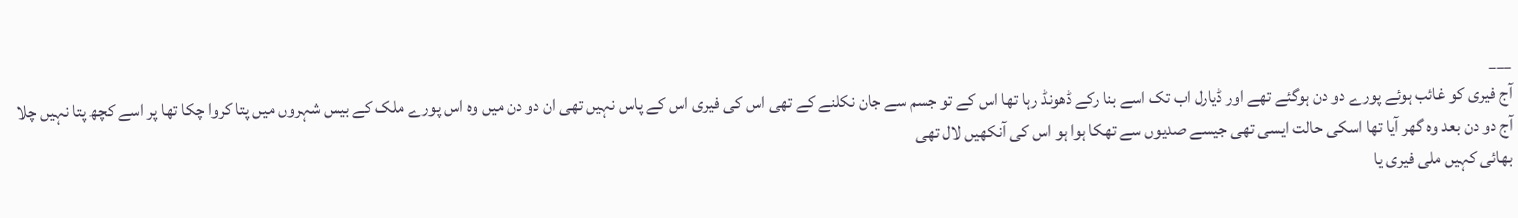___
آج فیری کو غائب ہوئے پورے دو دن ہوگئے تھے اور ڈیارل اب تک اسے بنا رکے ڈھونڈ رہا تھا اس کے تو جسم سے جان نکلنے کے تھی اس کی فیری اس کے پاس نہیں تھی ان دو دن میں وہ اس پورے ملک کے بیس شہروں میں پتا کروا چکا تھا پر اسے کچھ پتا نہیں چلا آج دو دن بعد وہ گھر آیا تھا اسکی حالت ایسی تھی جیسے صدیوں سے تھکا ہوا ہو اس کی آنکھیں لال تھی
بھائی کہیں ملی فیری یا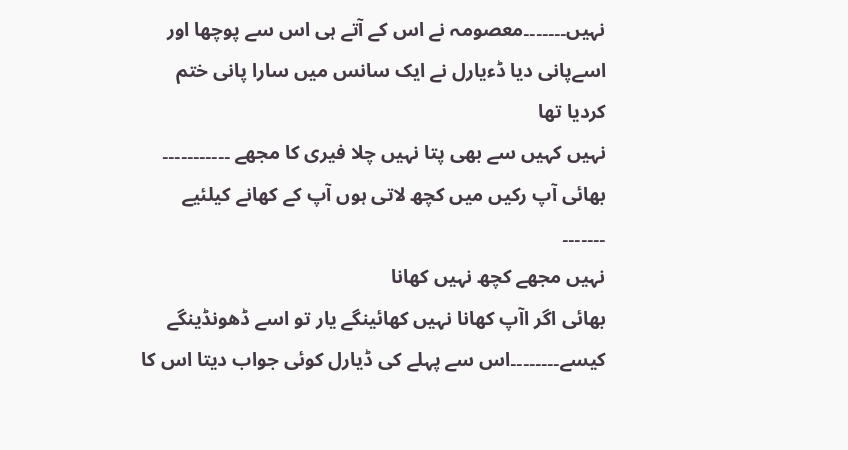نہیں۔۔۔۔۔۔۔معصومہ نے اس کے آتے ہی اس سے پوچھا اور اسےپانی دیا ڈءیارل نے ایک سانس میں سارا پانی ختم کردیا تھا
نہیں کہیں سے بھی پتا نہیں چلا فیری کا مجھے ۔۔۔۔۔۔۔۔۔۔۔
بھائی آپ رکیں میں کچھ لاتی ہوں آپ کے کھانے کیلئیے ۔۔۔۔۔۔۔
نہیں مجھے کچھ نہیں کھانا
بھائی اگر اآپ کھانا نہیں کھائینگے یار تو اسے ڈھونڈینگے کیسے۔۔۔۔۔۔۔۔اس سے پہلے کی ڈیارل کوئی جواب دیتا اس کا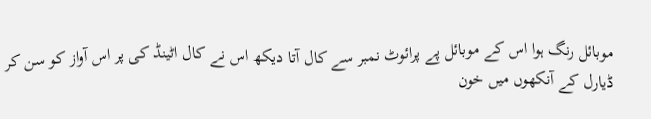موبائل رنگ ہوا اس کے موبائل پے پرائوٹ نمبر سے کال آتا دیکھ اس نے کال اٹینڈ کی پر اس آواز کو سن کر ڈیارل کے آنکھوں میں خون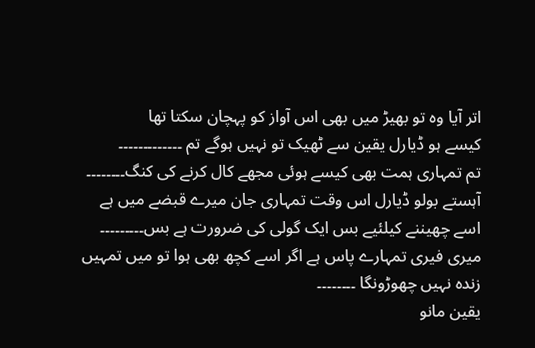اتر آیا وہ تو بھیڑ میں بھی اس آواز کو پہچان سکتا تھا
کیسے ہو ڈیارل یقین سے ٹھیک تو نہیں ہوگے تم ۔۔۔۔۔۔۔۔۔۔۔۔۔
تم تمہاری ہمت بھی کیسے ہوئی مجھے کال کرنے کی کنگ۔۔۔۔۔۔۔۔
آہستے بولو ڈیارل اس وقت تمہاری جان میرے قبضے میں ہے اسے چھیننے کیلئیے بس ایک گولی کی ضرورت ہے بس۔۔۔۔۔۔۔۔۔
میری فیری تمہارے پاس ہے اگر اسے کچھ بھی ہوا تو میں تمہیں زندہ نہیں چھوڑونگا ۔۔۔۔۔۔۔۔
یقین مانو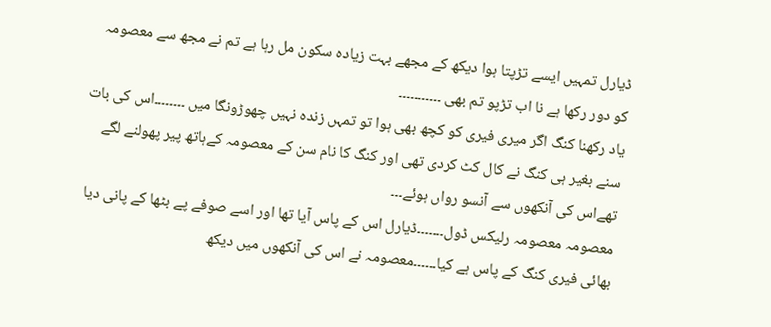ڈیارل تمہیں ایسے تڑپتا ہوا دیکھ کے مجھے بہت زیادہ سکون مل رہا ہے تم نے مجھ سے معصومہ کو دور رکھا ہے نا اب تڑپو تم بھی ۔۔۔۔۔۔۔۔۔۔۔
یاد رکھنا کنگ اگر میری فیری کو کچھ بھی ہوا تو تمہں زندہ نہیں چھوڑونگا میں ۔۔۔۔۔۔۔۔اس کی بات سنے بغیر ہی کنگ نے کال کٹ کردی تھی اور کنگ کا نام سن کے معصومہ کےہاتھ پیر پھولنے لگے تھےاس کی آنکھوں سے آنسو رواں ہوئے۔۔۔
معصومہ معصومہ رلیکس ڈول۔۔۔۔۔۔۔ڈیارل اس کے پاس آیا تھا اور اسے صوفے پے بٹھا کے پانی دیا
بھائی فیری کنگ کے پاس ہے کیا۔۔۔۔۔۔معصومہ نے اس کی آنکھوں میں دیکھ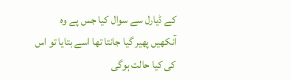کے ڈیارل سے سوال کیا جس پے وہ آنکھیں پھیر گیا جانتا تھا اسے بتایا تو اس کی کیا حالت ہوگی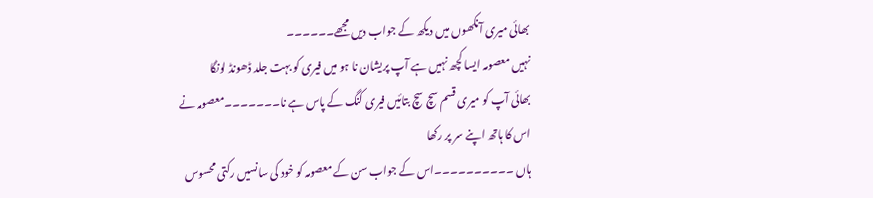بھائی میری آنکھوں میں دیکھ کے جواب دیں مجھے۔۔۔۔۔۔
نہیں معصومہ ایسا کچھ نہیں ہے آپ پریشان نا ہو میں فیری کو بہت جلد ڈھونڈ لونگا
بھائی آپ کو میری قسم سچ سچ بتائیں فیری کنگ کے پاس ہے نا۔۔۔۔۔۔۔معصومہ نے اس کا ہاتھ اپنے سر پر رکھا
ہاں ۔۔۔۔۔۔۔۔۔۔اس کے جواب سن کے معصومہ کو خود کی سانسیں رکتی محسوس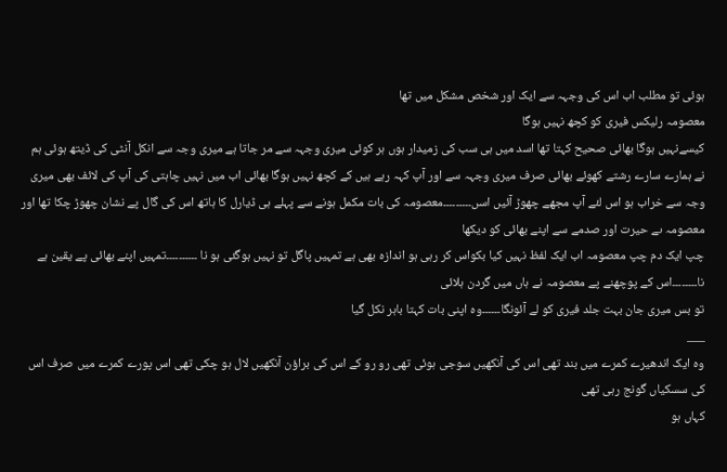ہوئی تو مطلب اب اس کی وجہہ سے ایک اور شخص مشکل میں تھا
معصومہ رلیکس فیری کو کچھ نہیں ہوگا
کیسےنہیں ہوگا بھائی صحیح کہتا تھا اسد میں ہی سب کی زمیدار ہوں ہر کوئی میری وجہہ سے مر جاتا ہے میری وجہ سے انکل آنٹی کی ڈیتھ ہوئی ہم نے ہمارے سارے رشتے کھوئے بھائی صرف میری وجہہ سے اور آپ کہہ رہے ہیں کے کچھ نہیں ہوگا بھائی اب میں نہیں چاہتی کی آپ کی لائف بھی میری وجہ سے خراب ہو اس لئے آپ مجھے چھوڑ آئیں اسں۔۔۔۔۔۔۔۔۔معصومہ کی بات مکمل ہونے سے پہلے ہی ڈیارل کا ہاتھ اس کی گال پے نشان چھوڑ چکا تھا اور معصومہ ںے حیرت اور صدمے سے اپنے بھائی کو دیکھا
چپ ایک دم چپ معصومہ اب ایک لفظ نہیں کیا بکواس کر رہی ہو اندازہ بھی ہے تمہیں پاگل تو نہیں ہوگئی ہو نا ۔۔۔۔۔۔۔۔۔۔تمہیں اپنے بھائی پے یقین ہے نا۔۔۔۔۔۔۔۔اس کے پوچھنے پے معصومہ نے ہاں میں گردن ہلائی
تو بس میری جان بہت جلد فیری کو لے آئونگا۔۔۔۔۔۔وہ اپنی بات کہتا باہر نکل گیا
___
وہ ایک اندھیرے کمرے میں بند تھی اس کی آنکھیں سوجی ہوئی تھی رو رو کے اس کی براؤن آنکھیں لال ہو چکی تھی اس پورے کمرے میں صرف اس کی سسکیاں گونج رہی تھی
کہاں ہو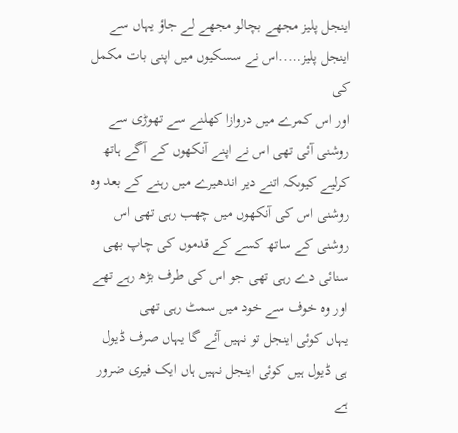اینجل پلیز مجھے بچالو مجھے لے جاؤ یہاں سے اینجل پلیز…..اس نے سسکیوں میں اپنی بات مکمل کی
اور اس کمرے میں دروازا کھلنے سے تھوڑی سے روشنی آئی تھی اس نے اپنے آنکھوں کے آگے ہاتھ کرلیے کیوںکہ اتنے دیر اندھیرے میں رہنے کے بعد وہ روشنی اس کی آنکھوں میں چھب رہی تھی اس روشنی کے ساتھ کسے کے قدموں کی چاپ بھی سنائی دے رہی تھی جو اس کی طرف بڑھ رہے تھے اور وہ خوف سے خود میں سمٹ رہی تھی
یہاں کوئی اینجل تو نہیں آئے گا یہاں صرف ڈیول ہی ڈیول ہیں کوئی اینجل نہیں ہاں ایک فیری ضرور ہے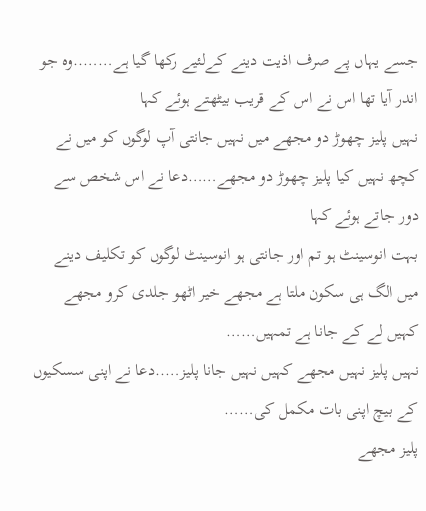جسے یہاں پے صرف اذیت دینے کےلئیے رکھا گیا ہے……..وہ جو اندر آیا تھا اس نے اس کے قریب بیٹھتے ہوئے کہا
نہیں پلیز چھوڑ دو مجھے میں نہیں جانتی آپ لوگوں کو میں نے کچھ نہیں کیا پلیز چھوڑ دو مجھے……دعا نے اس شخص سے دور جاتے ہوئے کہا
بہت انوسینٹ ہو تم اور جانتی ہو انوسینٹ لوگوں کو تکلیف دینے میں الگ ہی سکون ملتا ہے مجھے خیر اٹھو جلدی کرو مجھے کہیں لے کے جانا ہے تمہیں……
نہیں پلیز نہیں مجھے کہیں نہیں جانا پلیز…..دعا نے اپنی سسکیوں کے بیچ اپنی بات مکمل کی……
پلیز مجھے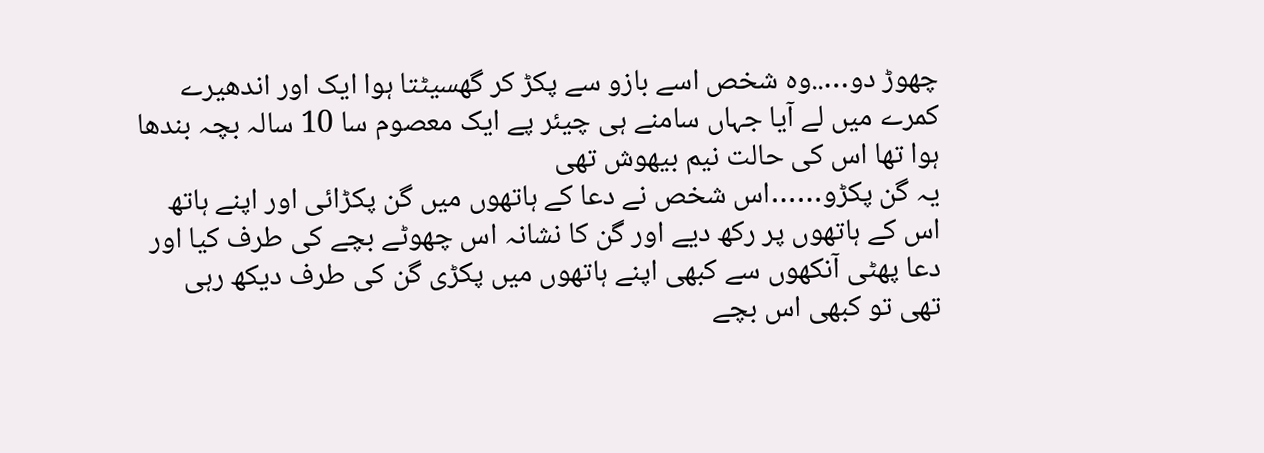چھوڑ دو…..وہ شخص اسے بازو سے پکڑ کر گھسیٹتا ہوا ایک اور اندھیرے کمرے میں لے آیا جہاں سامنے ہی چیئر پے ایک معصوم سا 10 سالہ بچہ بندھا ہوا تھا اس کی حالت نیم بیھوش تھی
یہ گن پکڑو……اس شخص نے دعا کے ہاتھوں میں گن پکڑائی اور اپنے ہاتھ اس کے ہاتھوں پر رکھ دیے اور گن کا نشانہ اس چھوٹے بچے کی طرف کیا اور دعا پھٹی آنکھوں سے کبھی اپنے ہاتھوں میں پکڑی گن کی طرف دیکھ رہی تھی تو کبھی اس بچے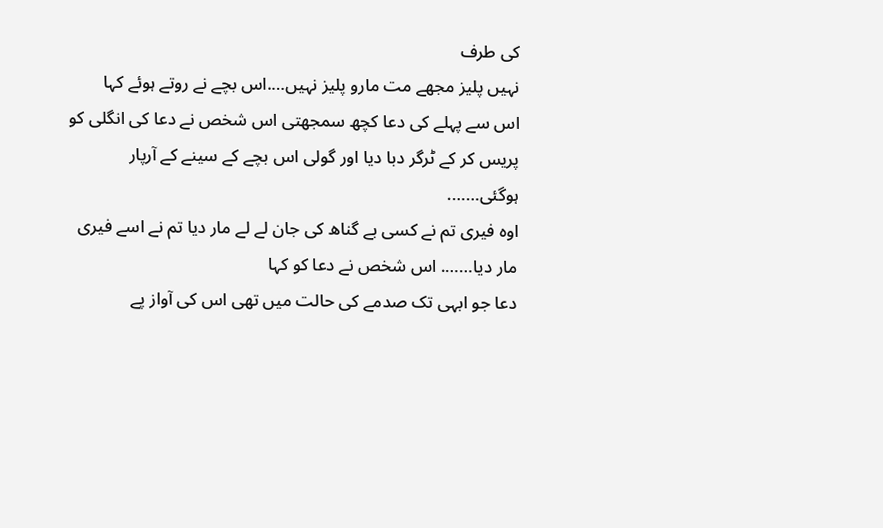کی طرف
نہیں پلیز مجھے مت مارو پلیز نہیں….اس بچے نے روتے ہوئے کہا
اس سے پہلے کی دعا کچھ سمجھتی اس شخص نے دعا کی انگلی کو پریس کر کے ٹرگر دبا دیا اور گولی اس بچے کے سینے کے آرپار ہوگئی…….
اوہ فیری تم نے کسی بے گناھ کی جان لے لے مار دیا تم نے اسے فیری مار دیا……. اس شخص نے دعا کو کہا
دعا جو ابہی تک صدمے کی حالت میں تھی اس کی آواز پے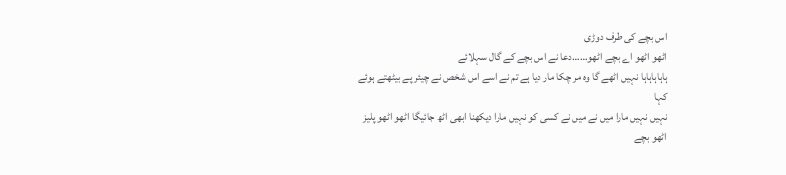اس بچے کی طرف دوڑی
اٹھو اٹھو اے بچے اٹھو……دعا نے اس بچے کے گال سہلائے
ہاہاہاہاہا نہیں اٹھے گا وہ مر چکا مار دیا ہے تم نے اسے اس شخص نے چیئر پے بیٹھتے ہوئے کہا
نہیں نہیں مارا میں نے میں نے کسی کو نہیں مارا دیکھنا ابھی اٹھ جائیگا اٹھو اٹھو پلیز اٹھو بچے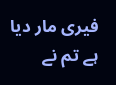فیری مار دیا ہے تم نے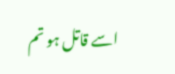اسے قاتل ہو تم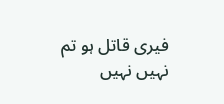فیری قاتل ہو تم
نہیں نہیں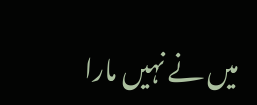میں نے نہیں مارا